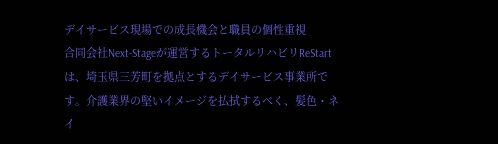デイサービス現場での成長機会と職員の個性重視
合同会社Next-Stageが運営するトータルリハビリReStartは、埼玉県三芳町を拠点とするデイサービス事業所です。介護業界の堅いイメージを払拭するべく、髪色・ネイ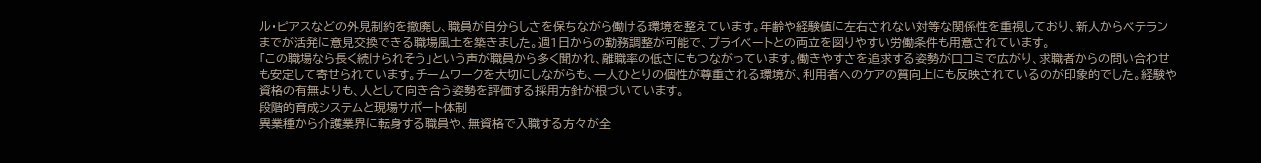ル・ピアスなどの外見制約を撤廃し、職員が自分らしさを保ちながら働ける環境を整えています。年齢や経験値に左右されない対等な関係性を重視しており、新人からベテランまでが活発に意見交換できる職場風土を築きました。週1日からの勤務調整が可能で、プライベートとの両立を図りやすい労働条件も用意されています。
「この職場なら長く続けられそう」という声が職員から多く聞かれ、離職率の低さにもつながっています。働きやすさを追求する姿勢が口コミで広がり、求職者からの問い合わせも安定して寄せられています。チームワークを大切にしながらも、一人ひとりの個性が尊重される環境が、利用者へのケアの質向上にも反映されているのが印象的でした。経験や資格の有無よりも、人として向き合う姿勢を評価する採用方針が根づいています。
段階的育成システムと現場サポート体制
異業種から介護業界に転身する職員や、無資格で入職する方々が全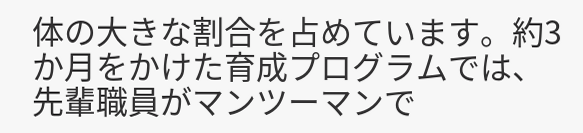体の大きな割合を占めています。約3か月をかけた育成プログラムでは、先輩職員がマンツーマンで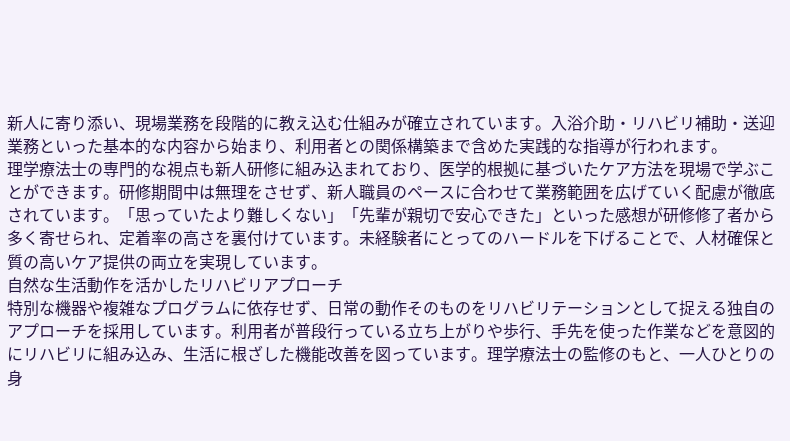新人に寄り添い、現場業務を段階的に教え込む仕組みが確立されています。入浴介助・リハビリ補助・送迎業務といった基本的な内容から始まり、利用者との関係構築まで含めた実践的な指導が行われます。
理学療法士の専門的な視点も新人研修に組み込まれており、医学的根拠に基づいたケア方法を現場で学ぶことができます。研修期間中は無理をさせず、新人職員のペースに合わせて業務範囲を広げていく配慮が徹底されています。「思っていたより難しくない」「先輩が親切で安心できた」といった感想が研修修了者から多く寄せられ、定着率の高さを裏付けています。未経験者にとってのハードルを下げることで、人材確保と質の高いケア提供の両立を実現しています。
自然な生活動作を活かしたリハビリアプローチ
特別な機器や複雑なプログラムに依存せず、日常の動作そのものをリハビリテーションとして捉える独自のアプローチを採用しています。利用者が普段行っている立ち上がりや歩行、手先を使った作業などを意図的にリハビリに組み込み、生活に根ざした機能改善を図っています。理学療法士の監修のもと、一人ひとりの身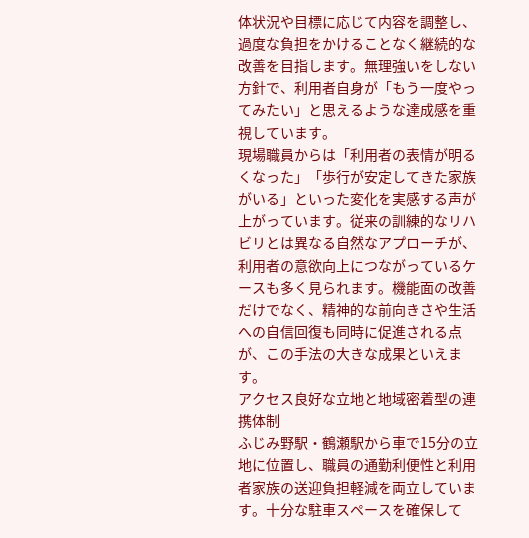体状況や目標に応じて内容を調整し、過度な負担をかけることなく継続的な改善を目指します。無理強いをしない方針で、利用者自身が「もう一度やってみたい」と思えるような達成感を重視しています。
現場職員からは「利用者の表情が明るくなった」「歩行が安定してきた家族がいる」といった変化を実感する声が上がっています。従来の訓練的なリハビリとは異なる自然なアプローチが、利用者の意欲向上につながっているケースも多く見られます。機能面の改善だけでなく、精神的な前向きさや生活への自信回復も同時に促進される点が、この手法の大きな成果といえます。
アクセス良好な立地と地域密着型の連携体制
ふじみ野駅・鶴瀬駅から車で15分の立地に位置し、職員の通勤利便性と利用者家族の送迎負担軽減を両立しています。十分な駐車スペースを確保して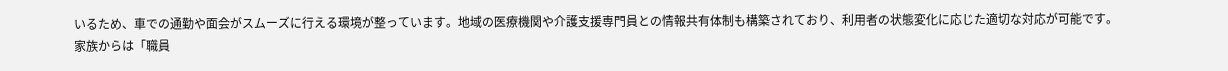いるため、車での通勤や面会がスムーズに行える環境が整っています。地域の医療機関や介護支援専門員との情報共有体制も構築されており、利用者の状態変化に応じた適切な対応が可能です。
家族からは「職員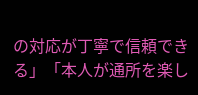の対応が丁寧で信頼できる」「本人が通所を楽し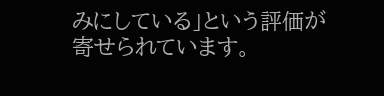みにしている」という評価が寄せられています。